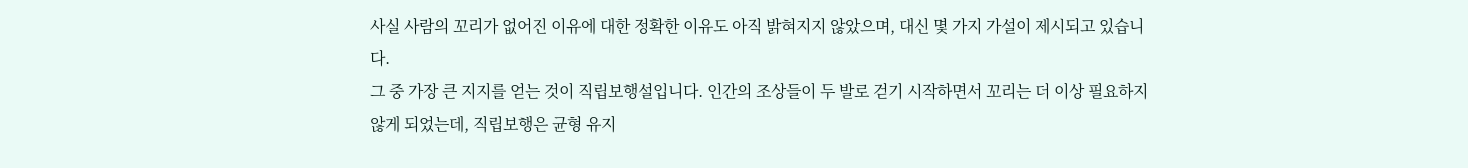사실 사람의 꼬리가 없어진 이유에 대한 정확한 이유도 아직 밝혀지지 않았으며, 대신 몇 가지 가설이 제시되고 있습니다.
그 중 가장 큰 지지를 얻는 것이 직립보행설입니다. 인간의 조상들이 두 발로 걷기 시작하면서 꼬리는 더 이상 필요하지 않게 되었는데, 직립보행은 균형 유지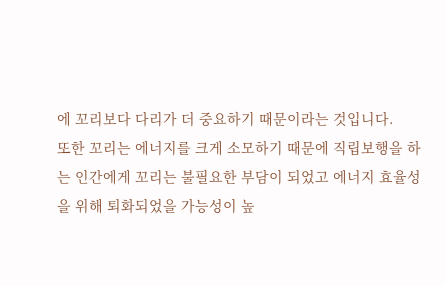에 꼬리보다 다리가 더 중요하기 때문이라는 것입니다.
또한 꼬리는 에너지를 크게 소모하기 때문에 직립보행을 하는 인간에게 꼬리는 불필요한 부담이 되었고 에너지 효율성을 위해 퇴화되었을 가능성이 높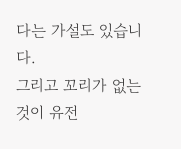다는 가설도 있습니다.
그리고 꼬리가 없는 것이 유전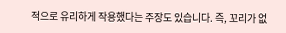적으로 유리하게 작용했다는 주장도 있습니다. 즉, 꼬리가 없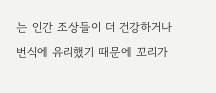는 인간 조상들이 더 건강하거나 번식에 유리했기 때문에 꼬리가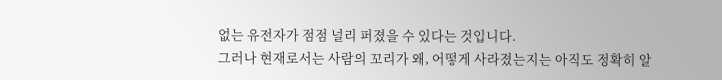없는 유전자가 점점 널리 퍼졌을 수 있다는 것입니다.
그러나 현재로서는 사람의 꼬리가 왜, 어떻게 사라졌는지는 아직도 정확히 알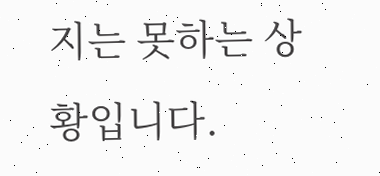지는 못하는 상황입니다.